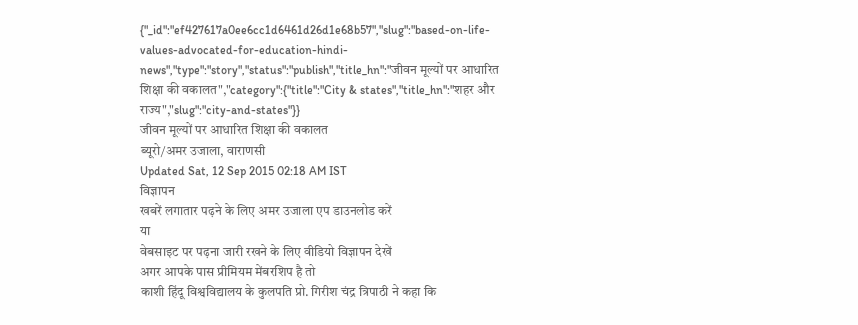{"_id":"ef427617a0ee6cc1d6461d26d1e68b57","slug":"based-on-life-values-advocated-for-education-hindi-news","type":"story","status":"publish","title_hn":"जीवन मूल्यों पर आधारित शिक्षा की वकालत","category":{"title":"City & states","title_hn":"शहर और राज्य","slug":"city-and-states"}}
जीवन मूल्यों पर आधारित शिक्षा की वकालत
ब्यूरो/अमर उजाला, वाराणसी
Updated Sat, 12 Sep 2015 02:18 AM IST
विज्ञापन
खबरें लगातार पढ़ने के लिए अमर उजाला एप डाउनलोड करें
या
वेबसाइट पर पढ़ना जारी रखने के लिए वीडियो विज्ञापन देखें
अगर आपके पास प्रीमियम मेंबरशिप है तो
काशी हिंदू विश्वविद्यालय के कुलपति प्रो. गिरीश चंद्र त्रिपाठी ने कहा कि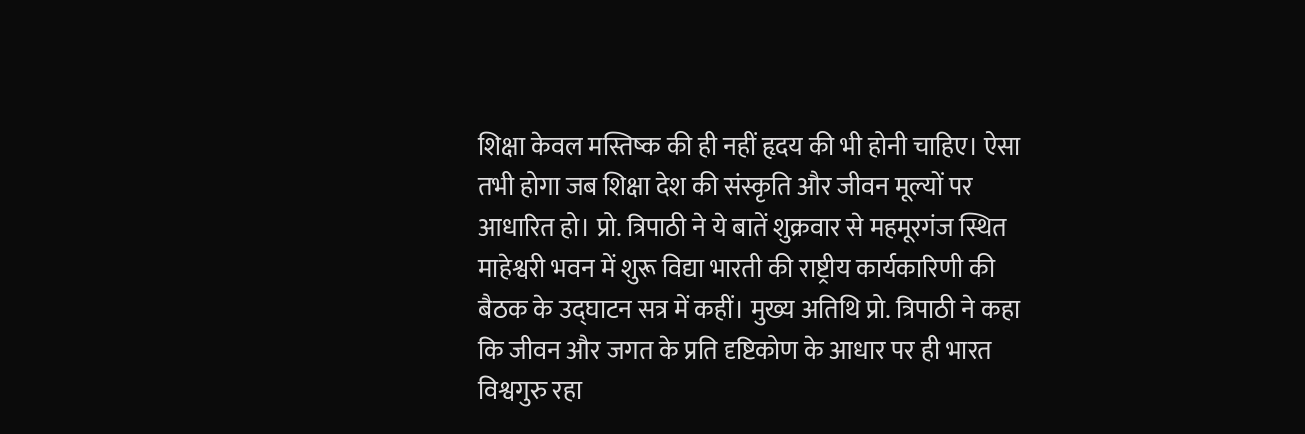शिक्षा केवल मस्तिष्क की ही नहीं हृदय की भी होनी चाहिए। ऐसा तभी होगा जब शिक्षा देश की संस्कृति और जीवन मूल्यों पर आधारित हो। प्रो. त्रिपाठी ने ये बातें शुक्रवार से महमूरगंज स्थित माहेश्वरी भवन में शुरू विद्या भारती की राष्ट्रीय कार्यकारिणी की बैठक के उद्घाटन सत्र में कहीं। मुख्य अतिथि प्रो. त्रिपाठी ने कहा कि जीवन और जगत के प्रति दृष्टिकोण के आधार पर ही भारत विश्वगुरु रहा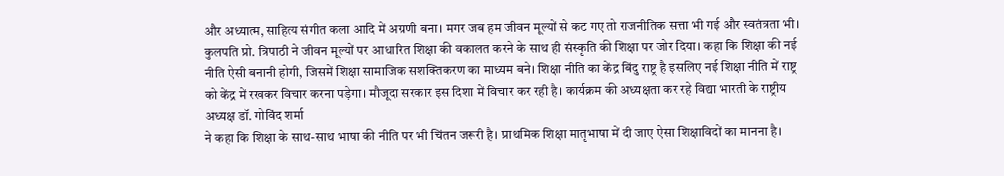और अध्यात्म, साहित्य संगीत कला आदि में अग्रणी बना। मगर जब हम जीवन मूल्यों से कट गए तो राजनीतिक सत्ता भी गई और स्वतंत्रता भी।
कुलपति प्रो. त्रिपाठी ने जीवन मूल्यों पर आधारित शिक्षा की वकालत करने के साथ ही संस्कृति की शिक्षा पर जोर दिया। कहा कि शिक्षा की नई नीति ऐसी बनानी होगी, जिसमें शिक्षा सामाजिक सशक्तिकरण का माध्यम बने। शिक्षा नीति का केंद्र बिंदु राष्ट्र है इसलिए नई शिक्षा नीति में राष्ट्र को केंद्र में रखकर विचार करना पड़ेगा। मौजूदा सरकार इस दिशा में विचार कर रही है। कार्यक्रम की अध्यक्षता कर रहे विद्या भारती के राष्ट्रीय अध्यक्ष डॉ. गोविंद शर्मा
ने कहा कि शिक्षा के साथ-साथ भाषा की नीति पर भी चिंतन जरूरी है। प्राथमिक शिक्षा मातृभाषा में दी जाए ऐसा शिक्षाविदों का मानना है।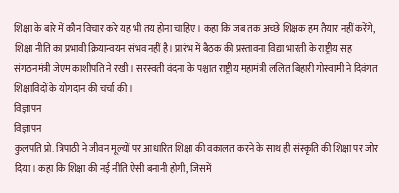शिक्षा के बारे में कौन विचार करे यह भी तय होना चाहिए। कहा कि जब तक अच्छे शिक्षक हम तैयार नहीं करेंगे, शिक्षा नीति का प्रभावी क्रियान्वयन संभव नहीं है। प्रारंभ में बैठक की प्रस्तावना विद्या भारती के राष्ट्रीय सह संगठनमंत्री जेएम काशीपति ने रखी। सरस्वती वंदना के पश्चात राष्ट्रीय महामंत्री ललित बिहारी गोस्वामी ने दिवंगत शिक्षाविदों के योगदान की चर्चा की।
विज्ञापन
विज्ञापन
कुलपति प्रो. त्रिपाठी ने जीवन मूल्यों पर आधारित शिक्षा की वकालत करने के साथ ही संस्कृति की शिक्षा पर जोर दिया। कहा कि शिक्षा की नई नीति ऐसी बनानी होगी, जिसमें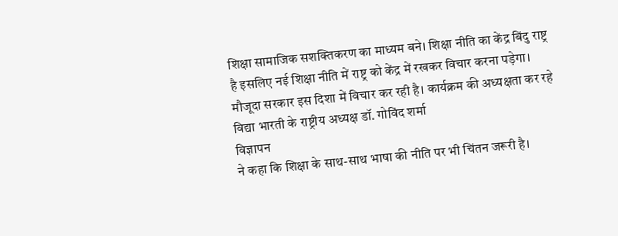शिक्षा सामाजिक सशक्तिकरण का माध्यम बने। शिक्षा नीति का केंद्र बिंदु राष्ट्र है इसलिए नई शिक्षा नीति में राष्ट्र को केंद्र में रखकर विचार करना पड़ेगा। मौजूदा सरकार इस दिशा में विचार कर रही है। कार्यक्रम की अध्यक्षता कर रहे विद्या भारती के राष्ट्रीय अध्यक्ष डॉ. गोविंद शर्मा
विज्ञापन
ने कहा कि शिक्षा के साथ-साथ भाषा की नीति पर भी चिंतन जरूरी है।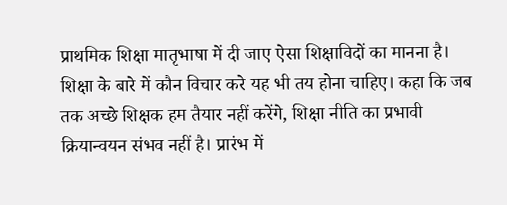प्राथमिक शिक्षा मातृभाषा में दी जाए ऐसा शिक्षाविदों का मानना है। शिक्षा के बारे में कौन विचार करे यह भी तय होना चाहिए। कहा कि जब तक अच्छे शिक्षक हम तैयार नहीं करेंगे, शिक्षा नीति का प्रभावी क्रियान्वयन संभव नहीं है। प्रारंभ में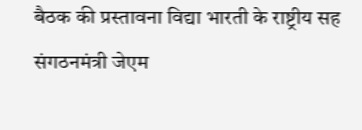बैठक की प्रस्तावना विद्या भारती के राष्ट्रीय सह संगठनमंत्री जेएम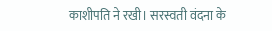काशीपति ने रखी। सरस्वती वंदना के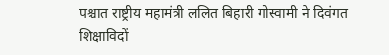पश्चात राष्ट्रीय महामंत्री ललित बिहारी गोस्वामी ने दिवंगत शिक्षाविदों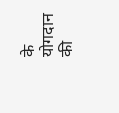के योगदान की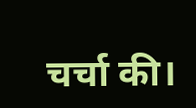चर्चा की।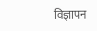विज्ञापन